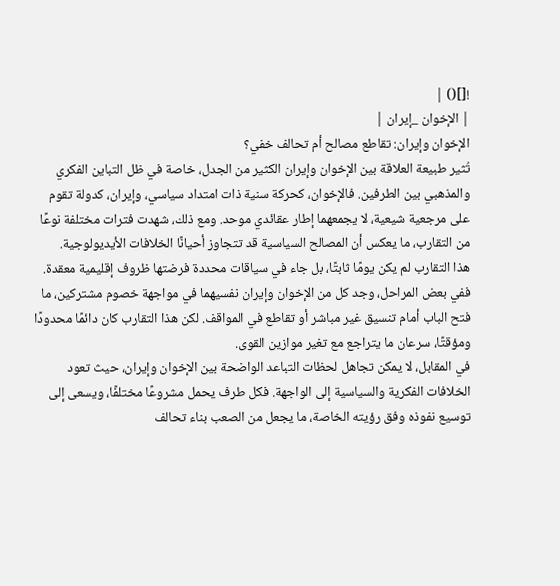![]() |
| الإخوان _إيران |
الإخوان وإيران: تقاطع مصالح أم تحالف خفي؟
تُثير طبيعة العلاقة بين الإخوان وإيران الكثير من الجدل، خاصة في ظل التباين الفكري والمذهبي بين الطرفين. فالإخوان، كحركة سنية ذات امتداد سياسي، وإيران، كدولة تقوم على مرجعية شيعية، لا يجمعهما إطار عقائدي موحد. ومع ذلك، شهدت فترات مختلفة نوعًا من التقارب، ما يعكس أن المصالح السياسية قد تتجاوز أحيانًا الخلافات الأيديولوجية.
هذا التقارب لم يكن يومًا ثابتًا، بل جاء في سياقات محددة فرضتها ظروف إقليمية معقدة. ففي بعض المراحل، وجد كل من الإخوان وإيران نفسيهما في مواجهة خصوم مشتركين، ما فتح الباب أمام تنسيق غير مباشر أو تقاطع في المواقف. لكن هذا التقارب كان دائمًا محدودًا ومؤقتًا، سرعان ما يتراجع مع تغير موازين القوى.
في المقابل، لا يمكن تجاهل لحظات التباعد الواضحة بين الإخوان وإيران، حيث تعود الخلافات الفكرية والسياسية إلى الواجهة. فكل طرف يحمل مشروعًا مختلفًا، ويسعى إلى توسيع نفوذه وفق رؤيته الخاصة، ما يجعل من الصعب بناء تحالف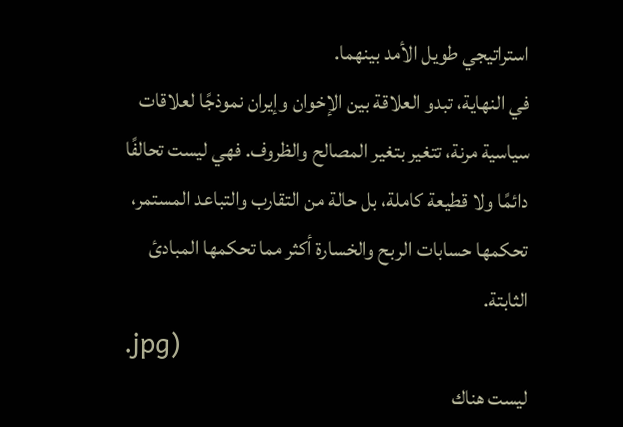استراتيجي طويل الأمد بينهما.
في النهاية، تبدو العلاقة بين الإخوان وإيران نموذجًا لعلاقات سياسية مرنة، تتغير بتغير المصالح والظروف. فهي ليست تحالفًا دائمًا ولا قطيعة كاملة، بل حالة من التقارب والتباعد المستمر، تحكمها حسابات الربح والخسارة أكثر مما تحكمها المبادئ الثابتة.
.jpg)
ليست هناك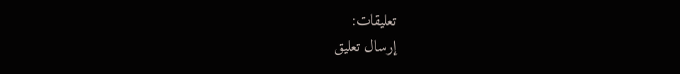تعليقات:
إرسال تعليق